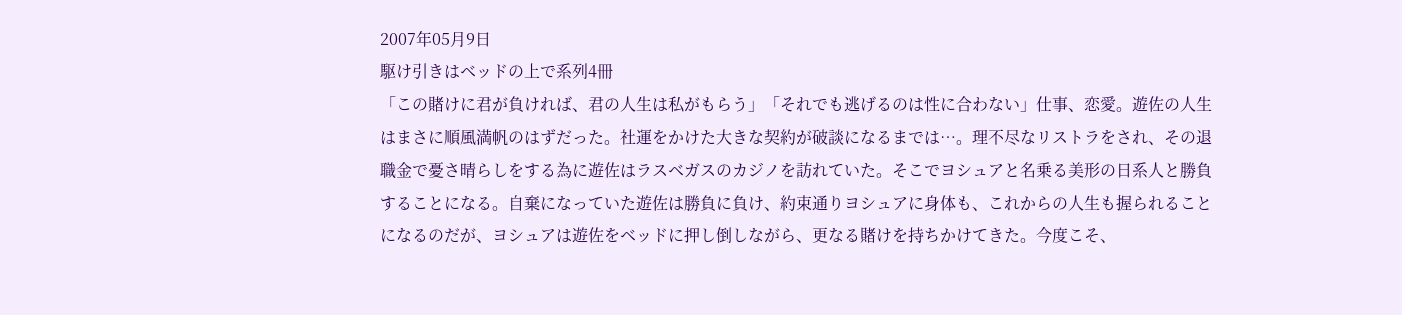2007年05月9日
駆け引きはベッドの上で系列4冊
「この賭けに君が負ければ、君の人生は私がもらう」「それでも逃げるのは性に合わない」仕事、恋愛。遊佐の人生はまさに順風満帆のはずだった。社運をかけた大きな契約が破談になるまでは…。理不尽なリストラをされ、その退職金で憂さ晴らしをする為に遊佐はラスベガスのカジノを訪れていた。そこでヨシュアと名乗る美形の日系人と勝負することになる。自棄になっていた遊佐は勝負に負け、約束通りヨシュアに身体も、これからの人生も握られることになるのだが、ヨシュアは遊佐をベッドに押し倒しながら、更なる賭けを持ちかけてきた。今度こそ、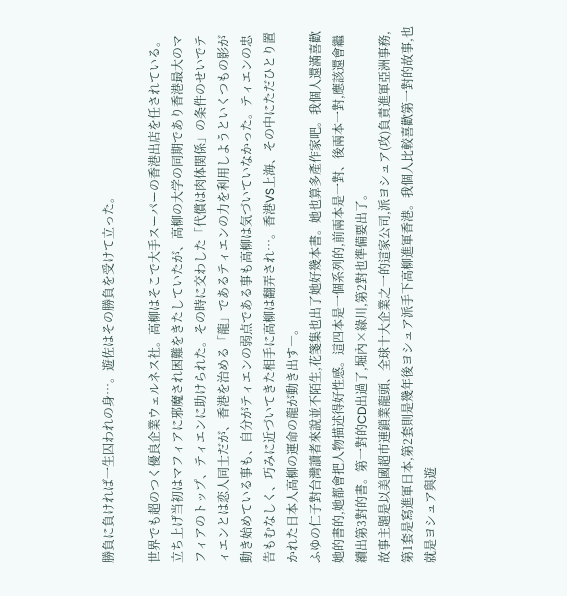勝負に負ければ一生囚われの身…。遊佐はその勝負を受けて立った。

世界でも超のつく優良企業ウェルネス社。高柳はそこで大手スーパーの香港出店を任されている。立ち上げ当初はマフィアに邪魔され困難をきたしていたが、高柳の大学の同期であり香港最大のマフィアのトップ、ティエンに助けられた。その時に交わした「代償は肉体関係」の条件のせいでティエンとは恋人同士だが、香港を治める「龍」であるティエンの力を利用しようといくつもの影が動き始めている事も、自分がティエンの弱点である事も高柳は気づいていなかった。ティエンの忠告もむなしく、巧みに近づいてきた相手に高柳は翻弄され…。香港VS上海、その中にただひとり置かれた日本人高柳の運命の龍が動き出す―。
ふゆの仁子對台灣讀者來說並不陌生,花箋集也出了她好幾本書。她也算多產作家吧。我個人還滿喜歡她的書的,她都會把人物描述得好性感。這四本是一個系列的,前兩本是一對、後兩本一對,應該還會繼續出第3對的書。第一對的CD出過了,堀內×綠川,第2對也準備要出了。
故事主題是以美國超市連鎖業龍頭、全球十大企業之一的這家公司,派ヨシュア(攻)負責進軍亞洲事務,第1套是寫進軍日本,第2套則是幾年後ヨシュア派手下高柳進軍香港。我個人比較喜歡第一對的故事,也就是ヨシュア與遊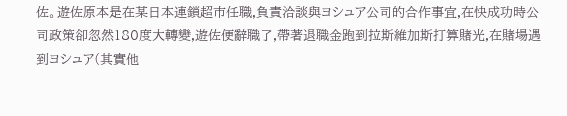佐。遊佐原本是在某日本連鎖超市任職,負責洽談與ヨシュア公司的合作事宜,在快成功時公司政策卻忽然180度大轉變,遊佐便辭職了,帶著退職金跑到拉斯維加斯打算賭光,在賭場遇到ヨシュア(其實他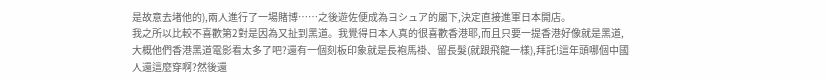是故意去堵他的),兩人進行了一場賭博……之後遊佐便成為ヨシュア的屬下,決定直接進軍日本開店。
我之所以比較不喜歡第2對是因為又扯到黑道。我覺得日本人真的很喜歡香港耶,而且只要一提香港好像就是黑道,大概他們香港黑道電影看太多了吧?還有一個刻板印象就是長袍馬褂、留長髮(就跟飛龍一樣),拜託!這年頭哪個中國人還這麼穿啊?然後還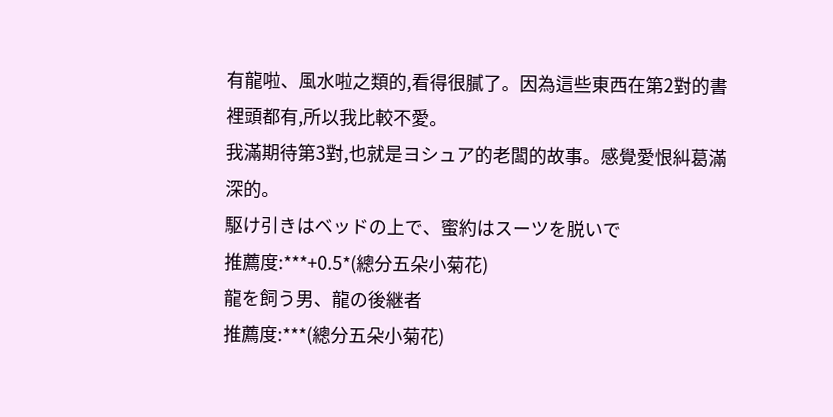有龍啦、風水啦之類的,看得很膩了。因為這些東西在第2對的書裡頭都有,所以我比較不愛。
我滿期待第3對,也就是ヨシュア的老闆的故事。感覺愛恨糾葛滿深的。
駆け引きはベッドの上で、蜜約はスーツを脱いで
推薦度:***+0.5*(總分五朵小菊花)
龍を飼う男、龍の後継者
推薦度:***(總分五朵小菊花)